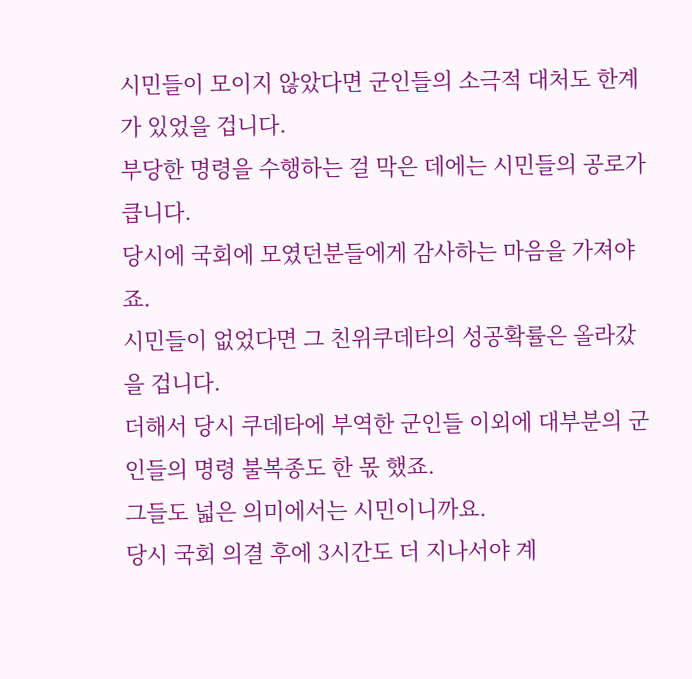시민들이 모이지 않았다면 군인들의 소극적 대처도 한계가 있었을 겁니다.
부당한 명령을 수행하는 걸 막은 데에는 시민들의 공로가 큽니다.
당시에 국회에 모였던분들에게 감사하는 마음을 가져야죠.
시민들이 없었다면 그 친위쿠데타의 성공확률은 올라갔을 겁니다.
더해서 당시 쿠데타에 부역한 군인들 이외에 대부분의 군인들의 명령 불복종도 한 몫 했죠.
그들도 넓은 의미에서는 시민이니까요.
당시 국회 의결 후에 3시간도 더 지나서야 계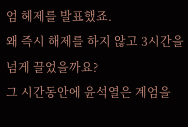엄 헤제를 발표했죠.
왜 즉시 해제를 하지 않고 3시간을 넘게 끌었을까요?
그 시간동안에 윤석열은 계엄을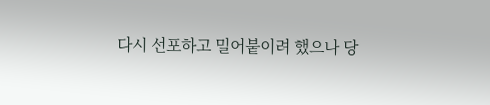다시 선포하고 밀어붙이려 했으나 당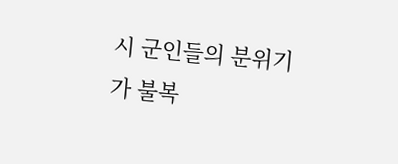시 군인들의 분위기가 불복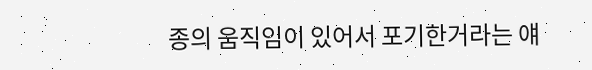종의 움직임이 있어서 포기한거라는 얘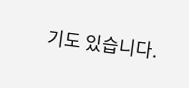기도 있습니다.